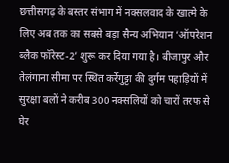छत्तीसगढ़ के बस्तर संभाग में नक्सलवाद के खात्मे के लिए अब तक का सबसे बड़ा सैन्य अभियान ‘ऑपरेशन ब्लैक फॉरेस्ट-2’ शुरू कर दिया गया है। बीजापुर और तेलंगाना सीमा पर स्थित कर्रेगुट्टा की दुर्गम पहाड़ियों में सुरक्षा बलों ने करीब 300 नक्सलियों को चारों तरफ से घेर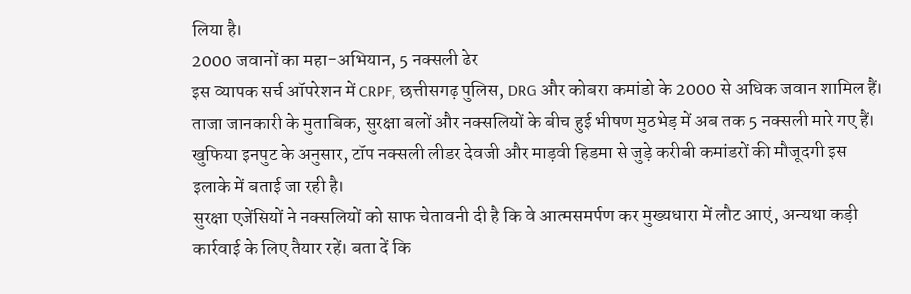लिया है।
2000 जवानों का महा-अभियान, 5 नक्सली ढेर
इस व्यापक सर्च ऑपरेशन में CRPF, छत्तीसगढ़ पुलिस, DRG और कोबरा कमांडो के 2000 से अधिक जवान शामिल हैं। ताजा जानकारी के मुताबिक, सुरक्षा बलों और नक्सलियों के बीच हुई भीषण मुठभेड़ में अब तक 5 नक्सली मारे गए हैं। खुफिया इनपुट के अनुसार, टॉप नक्सली लीडर देवजी और माड़वी हिडमा से जुड़े करीबी कमांडरों की मौजूदगी इस इलाके में बताई जा रही है।
सुरक्षा एजेंसियों ने नक्सलियों को साफ चेतावनी दी है कि वे आत्मसमर्पण कर मुख्यधारा में लौट आएं, अन्यथा कड़ी कार्रवाई के लिए तैयार रहें। बता दें कि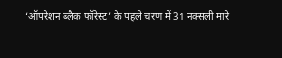‘ऑपरेशन ब्लैक फॉरेस्ट’ के पहले चरण में 31 नक्सली मारे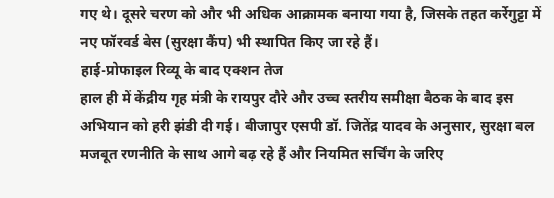गए थे। दूसरे चरण को और भी अधिक आक्रामक बनाया गया है, जिसके तहत कर्रेगुट्टा में नए फॉरवर्ड बेस (सुरक्षा कैंप) भी स्थापित किए जा रहे हैं।
हाई-प्रोफाइल रिव्यू के बाद एक्शन तेज
हाल ही में केंद्रीय गृह मंत्री के रायपुर दौरे और उच्च स्तरीय समीक्षा बैठक के बाद इस अभियान को हरी झंडी दी गई। बीजापुर एसपी डॉ. जितेंद्र यादव के अनुसार, सुरक्षा बल मजबूत रणनीति के साथ आगे बढ़ रहे हैं और नियमित सर्चिंग के जरिए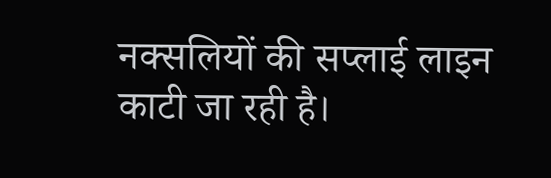नक्सलियों की सप्लाई लाइन काटी जा रही है।